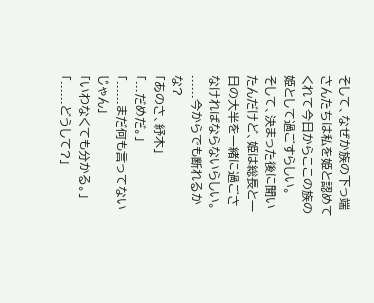そして、なぜか族の下っ端さんたちは私を姫と認めてくれて今日からここの族の姫として過ごすらしい。
そして、決まった後に聞いたんだけど、姫は総長と一日の大半を一緒に過ごさなければならないらしい。
......今からでも断れるかな?
「あのさ、紓木」
「...だめだ。」
「......まだ何も言ってないじゃん」
「いわなくても分かる。」
「......どうして?」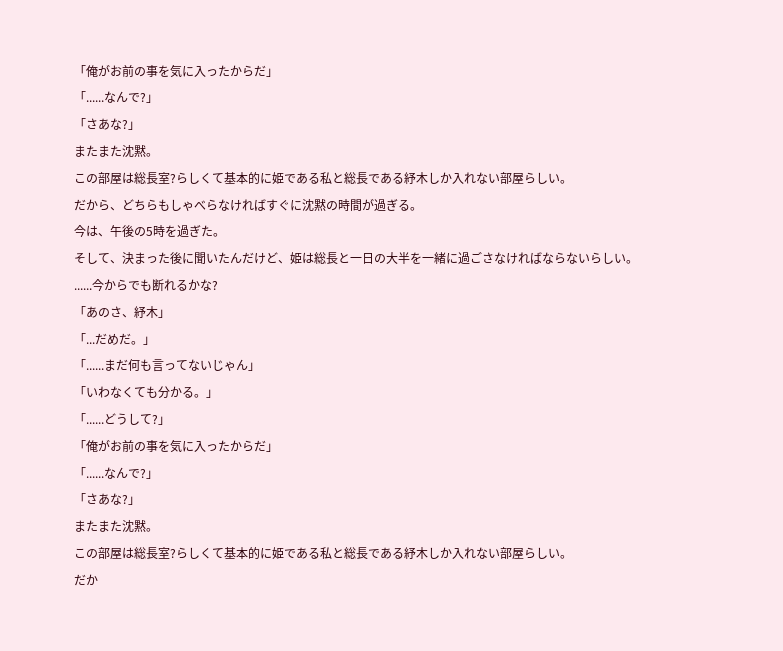「俺がお前の事を気に入ったからだ」
「......なんで?」
「さあな?」
またまた沈黙。
この部屋は総長室?らしくて基本的に姫である私と総長である紓木しか入れない部屋らしい。
だから、どちらもしゃべらなければすぐに沈黙の時間が過ぎる。
今は、午後の5時を過ぎた。
そして、決まった後に聞いたんだけど、姫は総長と一日の大半を一緒に過ごさなければならないらしい。
......今からでも断れるかな?
「あのさ、紓木」
「...だめだ。」
「......まだ何も言ってないじゃん」
「いわなくても分かる。」
「......どうして?」
「俺がお前の事を気に入ったからだ」
「......なんで?」
「さあな?」
またまた沈黙。
この部屋は総長室?らしくて基本的に姫である私と総長である紓木しか入れない部屋らしい。
だか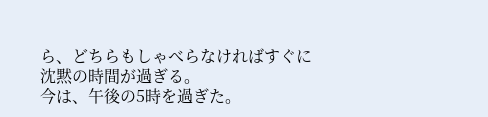ら、どちらもしゃべらなければすぐに沈黙の時間が過ぎる。
今は、午後の5時を過ぎた。